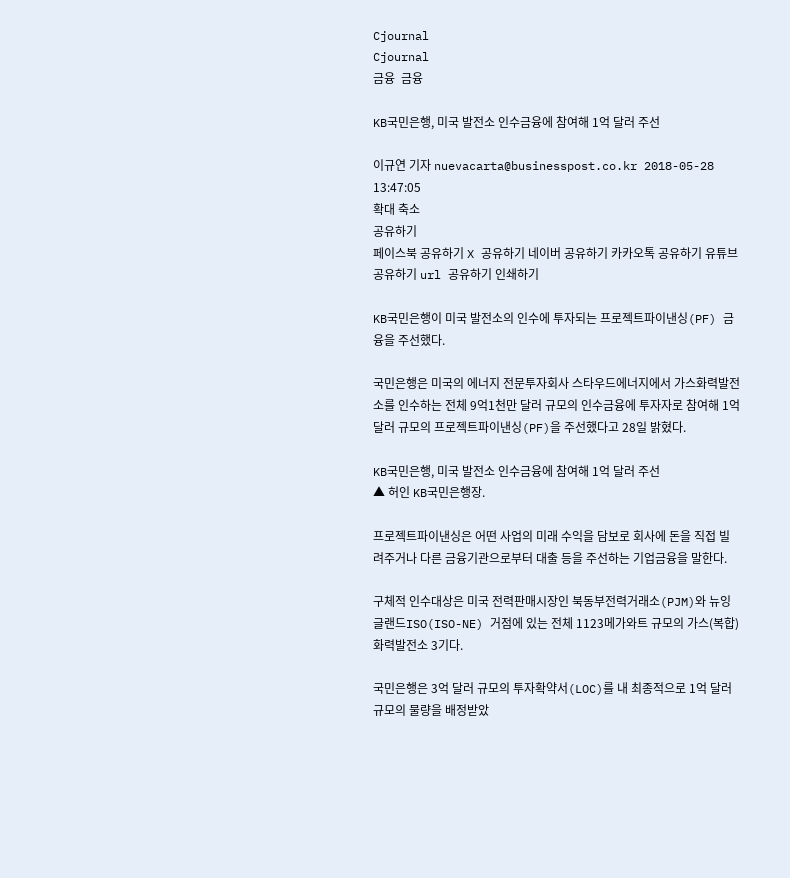Cjournal
Cjournal
금융  금융

KB국민은행, 미국 발전소 인수금융에 참여해 1억 달러 주선

이규연 기자 nuevacarta@businesspost.co.kr 2018-05-28 13:47:05
확대 축소
공유하기
페이스북 공유하기 X 공유하기 네이버 공유하기 카카오톡 공유하기 유튜브 공유하기 url 공유하기 인쇄하기

KB국민은행이 미국 발전소의 인수에 투자되는 프로젝트파이낸싱(PF) 금융을 주선했다.

국민은행은 미국의 에너지 전문투자회사 스타우드에너지에서 가스화력발전소를 인수하는 전체 9억1천만 달러 규모의 인수금융에 투자자로 참여해 1억 달러 규모의 프로젝트파이낸싱(PF)을 주선했다고 28일 밝혔다.

KB국민은행, 미국 발전소 인수금융에 참여해 1억 달러 주선
▲ 허인 KB국민은행장.

프로젝트파이낸싱은 어떤 사업의 미래 수익을 담보로 회사에 돈을 직접 빌려주거나 다른 금융기관으로부터 대출 등을 주선하는 기업금융을 말한다.

구체적 인수대상은 미국 전력판매시장인 북동부전력거래소(PJM)와 뉴잉글랜드ISO(ISO-NE) 거점에 있는 전체 1123메가와트 규모의 가스(복합)화력발전소 3기다.

국민은행은 3억 달러 규모의 투자확약서(LOC)를 내 최종적으로 1억 달러 규모의 물량을 배정받았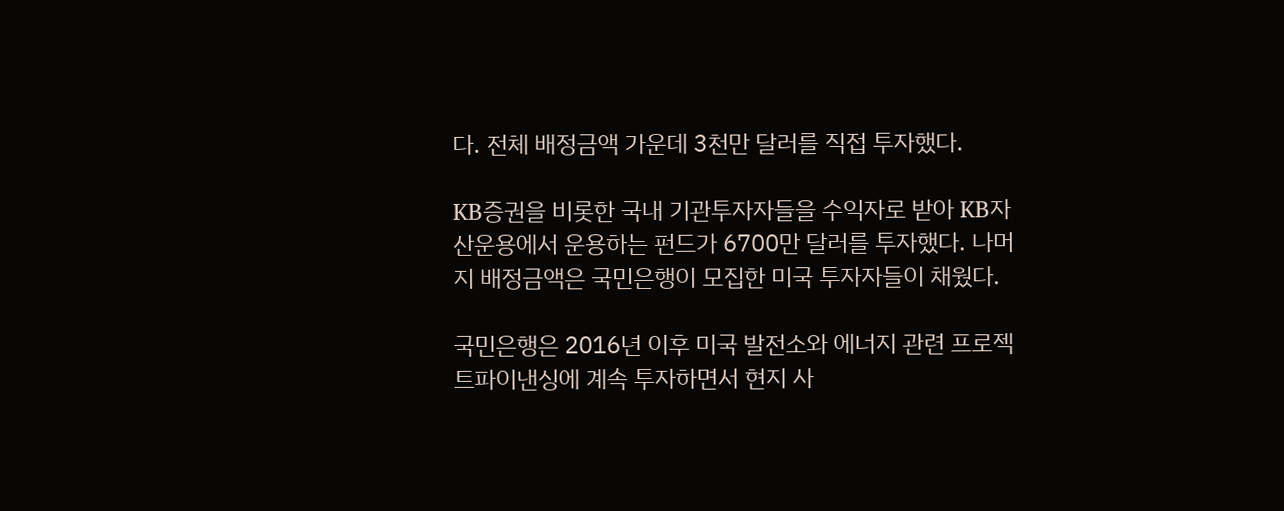다. 전체 배정금액 가운데 3천만 달러를 직접 투자했다.

KB증권을 비롯한 국내 기관투자자들을 수익자로 받아 KB자산운용에서 운용하는 펀드가 6700만 달러를 투자했다. 나머지 배정금액은 국민은행이 모집한 미국 투자자들이 채웠다.

국민은행은 2016년 이후 미국 발전소와 에너지 관련 프로젝트파이낸싱에 계속 투자하면서 현지 사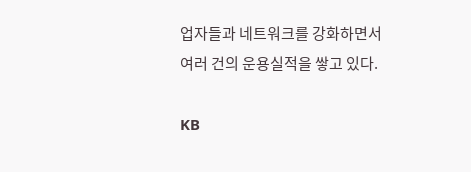업자들과 네트워크를 강화하면서 여러 건의 운용실적을 쌓고 있다.

KB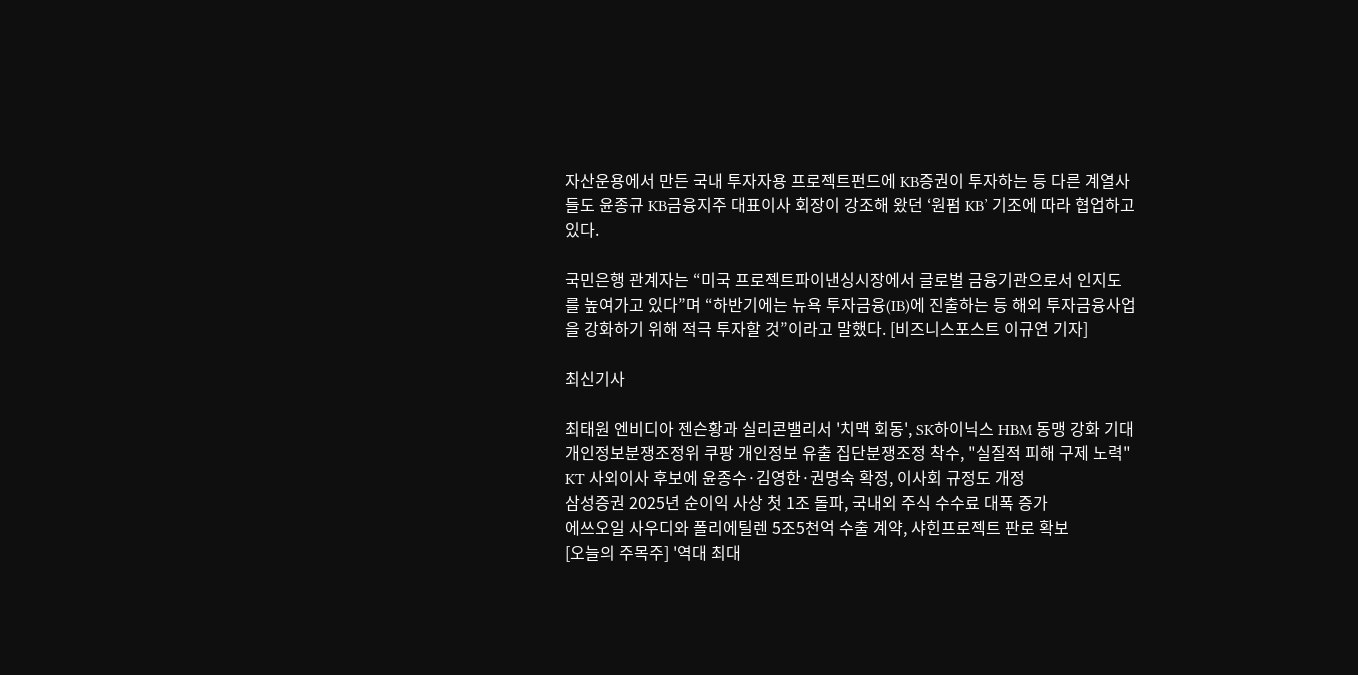자산운용에서 만든 국내 투자자용 프로젝트펀드에 KB증권이 투자하는 등 다른 계열사들도 윤종규 KB금융지주 대표이사 회장이 강조해 왔던 ‘원펌 KB’ 기조에 따라 협업하고 있다.

국민은행 관계자는 “미국 프로젝트파이낸싱시장에서 글로벌 금융기관으로서 인지도를 높여가고 있다”며 “하반기에는 뉴욕 투자금융(IB)에 진출하는 등 해외 투자금융사업을 강화하기 위해 적극 투자할 것”이라고 말했다. [비즈니스포스트 이규연 기자]

최신기사

최태원 엔비디아 젠슨황과 실리콘밸리서 '치맥 회동', SK하이닉스 HBM 동맹 강화 기대
개인정보분쟁조정위 쿠팡 개인정보 유출 집단분쟁조정 착수, "실질적 피해 구제 노력"
KT 사외이사 후보에 윤종수·김영한·권명숙 확정, 이사회 규정도 개정
삼성증권 2025년 순이익 사상 첫 1조 돌파, 국내외 주식 수수료 대폭 증가
에쓰오일 사우디와 폴리에틸렌 5조5천억 수출 계약, 샤힌프로젝트 판로 확보
[오늘의 주목주] '역대 최대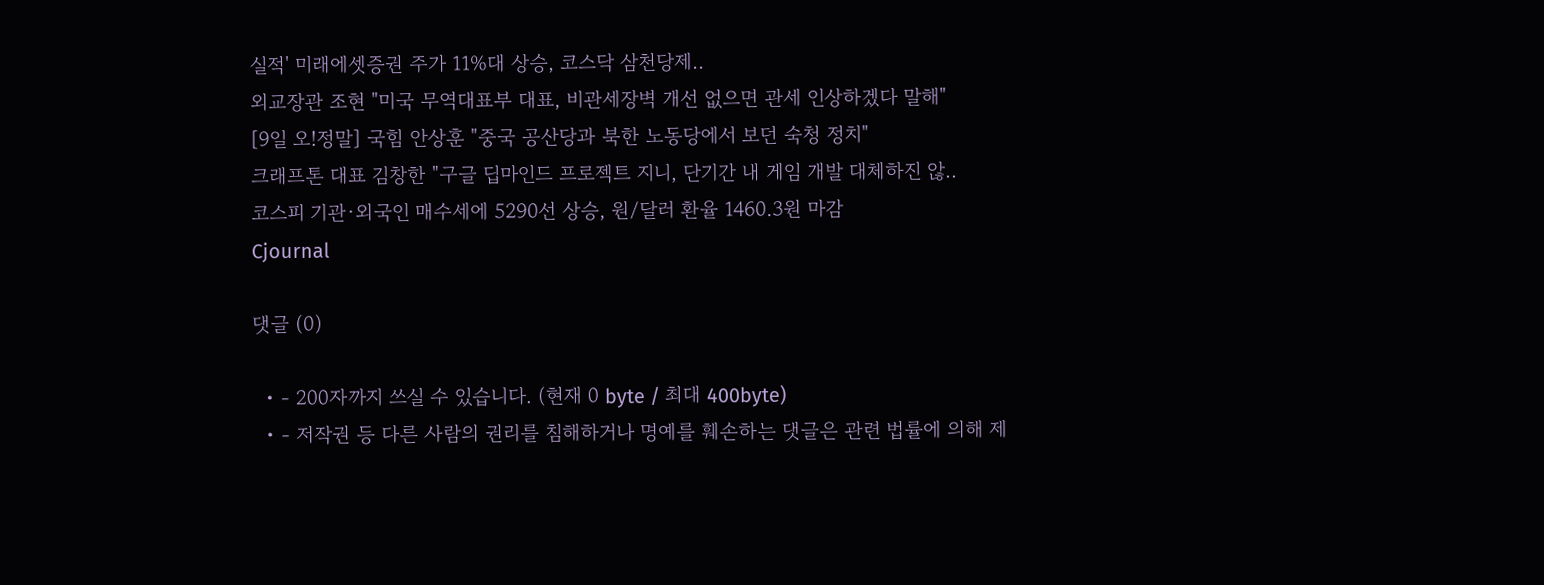실적' 미래에셋증권 주가 11%대 상승, 코스닥 삼천당제..
외교장관 조현 "미국 무역대표부 대표, 비관세장벽 개선 없으면 관세 인상하겠다 말해"
[9일 오!정말] 국힘 안상훈 "중국 공산당과 북한 노동당에서 보던 숙청 정치"
크래프톤 대표 김창한 "구글 딥마인드 프로젝트 지니, 단기간 내 게임 개발 대체하진 않..
코스피 기관·외국인 매수세에 5290선 상승, 원/달러 환율 1460.3원 마감
Cjournal

댓글 (0)

  • - 200자까지 쓰실 수 있습니다. (현재 0 byte / 최대 400byte)
  • - 저작권 등 다른 사람의 권리를 침해하거나 명예를 훼손하는 댓글은 관련 법률에 의해 제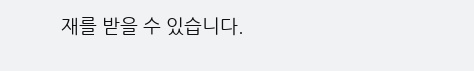재를 받을 수 있습니다.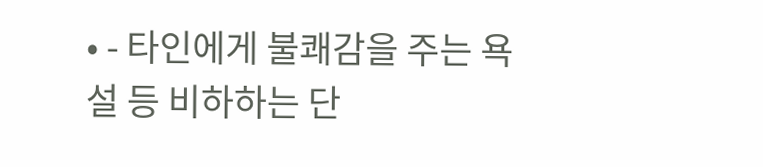• - 타인에게 불쾌감을 주는 욕설 등 비하하는 단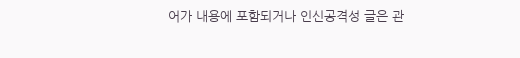어가 내용에 포함되거나 인신공격성 글은 관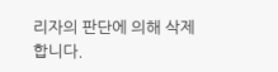리자의 판단에 의해 삭제 합니다.